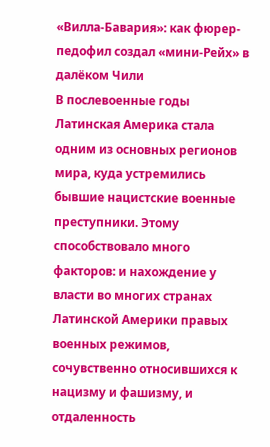«Вилла-Бавария»: как фюрер-педофил создал «мини-Рейх» в далёком Чили
В послевоенные годы Латинская Америка стала одним из основных регионов мира, куда устремились бывшие нацистские военные преступники. Этому способствовало много факторов: и нахождение у власти во многих странах Латинской Америки правых военных режимов, сочувственно относившихся к нацизму и фашизму, и отдаленность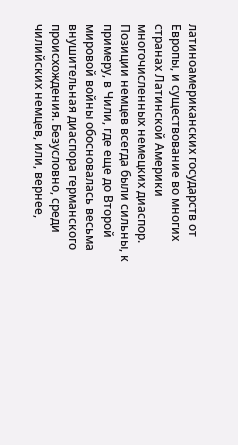латиноамериканских государств от Европы, и существование во многих странах Латинской Америки многочисленных немецких диаспор. Позиции немцев всегда были сильны, к примеру, в Чили, где еще до Второй мировой войны обосновалась весьма внушительная диаспора германского происхождения. Безусловно, среди чилийских немцев, или, вернее,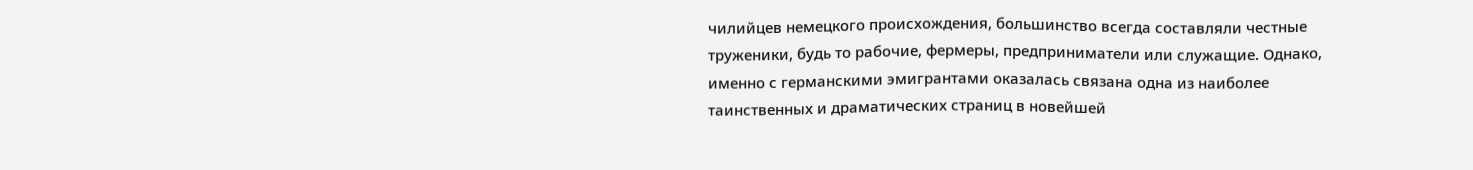чилийцев немецкого происхождения, большинство всегда составляли честные труженики, будь то рабочие, фермеры, предприниматели или служащие. Однако, именно с германскими эмигрантами оказалась связана одна из наиболее таинственных и драматических страниц в новейшей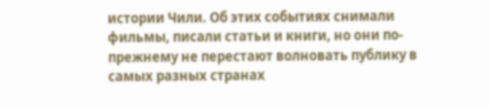истории Чили. Об этих событиях снимали фильмы, писали статьи и книги, но они по-прежнему не перестают волновать публику в самых разных странах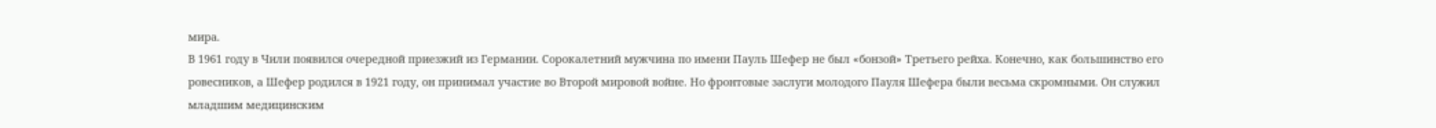мира.
В 1961 году в Чили появился очередной приезжий из Германии. Сорокалетний мужчина по имени Пауль Шефер не был «бонзой» Третьего рейха. Конечно, как большинство его ровесников, а Шефер родился в 1921 году, он принимал участие во Второй мировой войне. Но фронтовые заслуги молодого Пауля Шефера были весьма скромными. Он служил младшим медицинским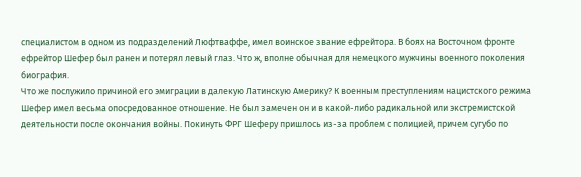специалистом в одном из подразделений Люфтваффе, имел воинское звание ефрейтора. В боях на Восточном фронте ефрейтор Шефер был ранен и потерял левый глаз. Что ж, вполне обычная для немецкого мужчины военного поколения биография.
Что же послужило причиной его эмиграции в далекую Латинскую Америку? К военным преступлениям нацистского режима Шефер имел весьма опосредованное отношение. Не был замечен он и в какой-либо радикальной или экстремистской деятельности после окончания войны. Покинуть ФРГ Шеферу пришлось из-за проблем с полицией, причем сугубо по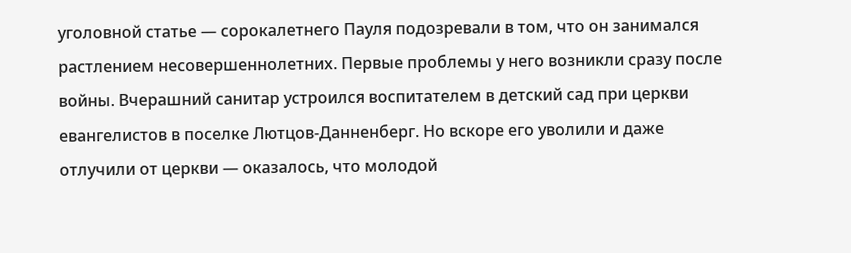уголовной статье — сорокалетнего Пауля подозревали в том, что он занимался растлением несовершеннолетних. Первые проблемы у него возникли сразу после войны. Вчерашний санитар устроился воспитателем в детский сад при церкви евангелистов в поселке Лютцов-Данненберг. Но вскоре его уволили и даже отлучили от церкви — оказалось, что молодой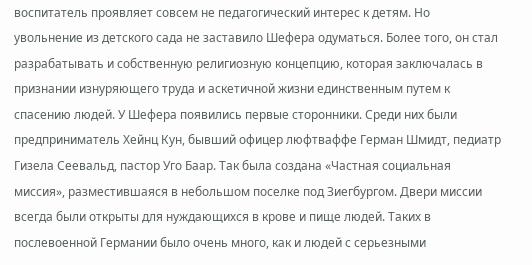воспитатель проявляет совсем не педагогический интерес к детям. Но увольнение из детского сада не заставило Шефера одуматься. Более того, он стал разрабатывать и собственную религиозную концепцию, которая заключалась в признании изнуряющего труда и аскетичной жизни единственным путем к спасению людей. У Шефера появились первые сторонники. Среди них были предприниматель Хейнц Кун, бывший офицер люфтваффе Герман Шмидт, педиатр Гизела Сеевальд, пастор Уго Баар. Так была создана «Частная социальная миссия», разместившаяся в небольшом поселке под Зиегбургом. Двери миссии всегда были открыты для нуждающихся в крове и пище людей. Таких в послевоенной Германии было очень много, как и людей с серьезными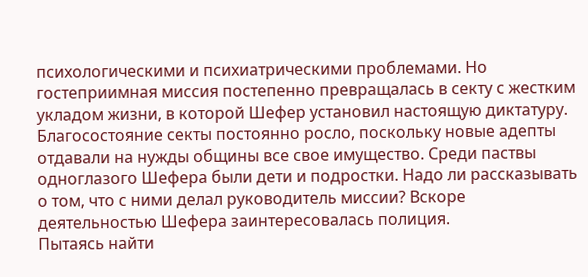психологическими и психиатрическими проблемами. Но гостеприимная миссия постепенно превращалась в секту с жестким укладом жизни, в которой Шефер установил настоящую диктатуру. Благосостояние секты постоянно росло, поскольку новые адепты отдавали на нужды общины все свое имущество. Среди паствы одноглазого Шефера были дети и подростки. Надо ли рассказывать о том, что с ними делал руководитель миссии? Вскоре деятельностью Шефера заинтересовалась полиция.
Пытаясь найти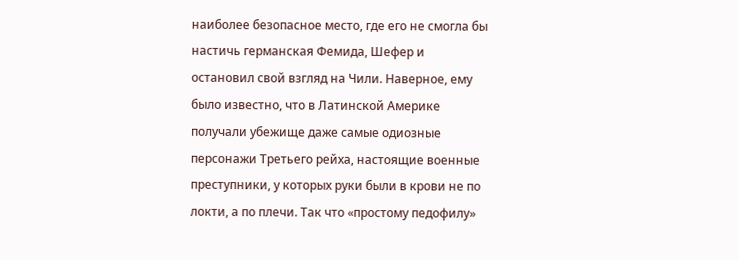наиболее безопасное место, где его не смогла бы настичь германская Фемида, Шефер и остановил свой взгляд на Чили. Наверное, ему было известно, что в Латинской Америке получали убежище даже самые одиозные персонажи Третьего рейха, настоящие военные преступники, у которых руки были в крови не по локти, а по плечи. Так что «простому педофилу»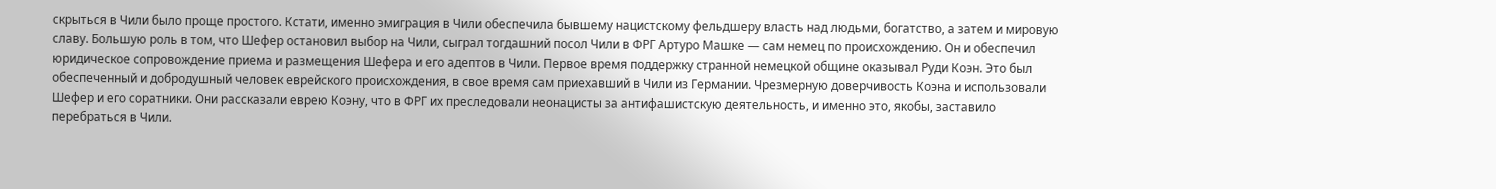скрыться в Чили было проще простого. Кстати, именно эмиграция в Чили обеспечила бывшему нацистскому фельдшеру власть над людьми, богатство, а затем и мировую славу. Большую роль в том, что Шефер остановил выбор на Чили, сыграл тогдашний посол Чили в ФРГ Артуро Машке — сам немец по происхождению. Он и обеспечил юридическое сопровождение приема и размещения Шефера и его адептов в Чили. Первое время поддержку странной немецкой общине оказывал Руди Коэн. Это был обеспеченный и добродушный человек еврейского происхождения, в свое время сам приехавший в Чили из Германии. Чрезмерную доверчивость Коэна и использовали Шефер и его соратники. Они рассказали еврею Коэну, что в ФРГ их преследовали неонацисты за антифашистскую деятельность, и именно это, якобы, заставило перебраться в Чили.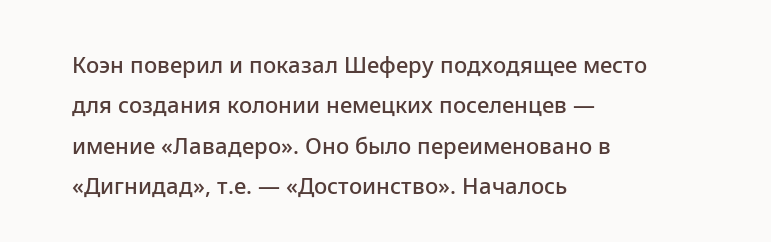Коэн поверил и показал Шеферу подходящее место для создания колонии немецких поселенцев — имение «Лавадеро». Оно было переименовано в «Дигнидад», т.е. — «Достоинство». Началось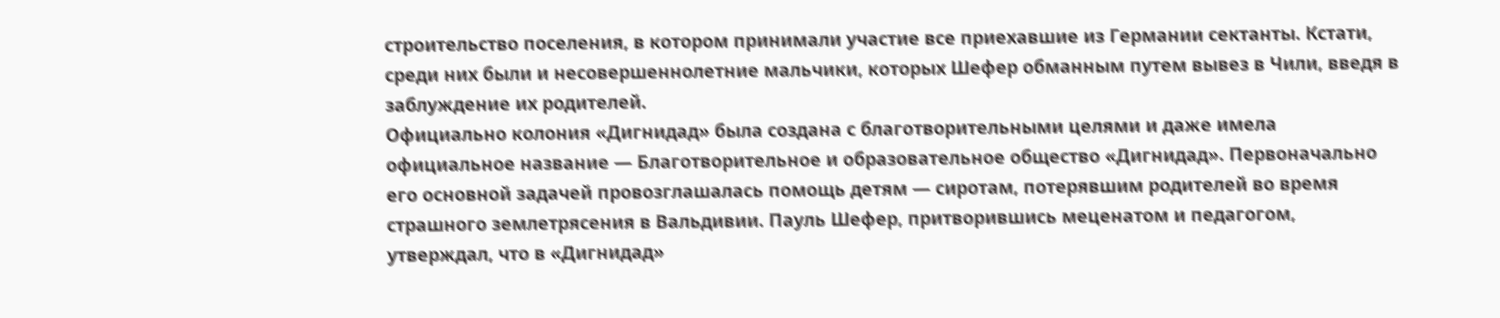строительство поселения, в котором принимали участие все приехавшие из Германии сектанты. Кстати, среди них были и несовершеннолетние мальчики, которых Шефер обманным путем вывез в Чили, введя в заблуждение их родителей.
Официально колония «Дигнидад» была создана с благотворительными целями и даже имела официальное название — Благотворительное и образовательное общество «Дигнидад». Первоначально его основной задачей провозглашалась помощь детям — сиротам, потерявшим родителей во время страшного землетрясения в Вальдивии. Пауль Шефер, притворившись меценатом и педагогом, утверждал, что в «Дигнидад»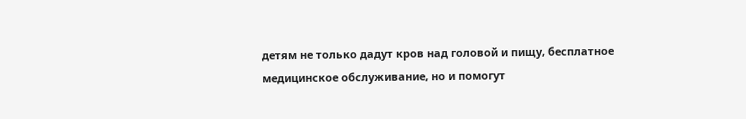детям не только дадут кров над головой и пищу, бесплатное медицинское обслуживание, но и помогут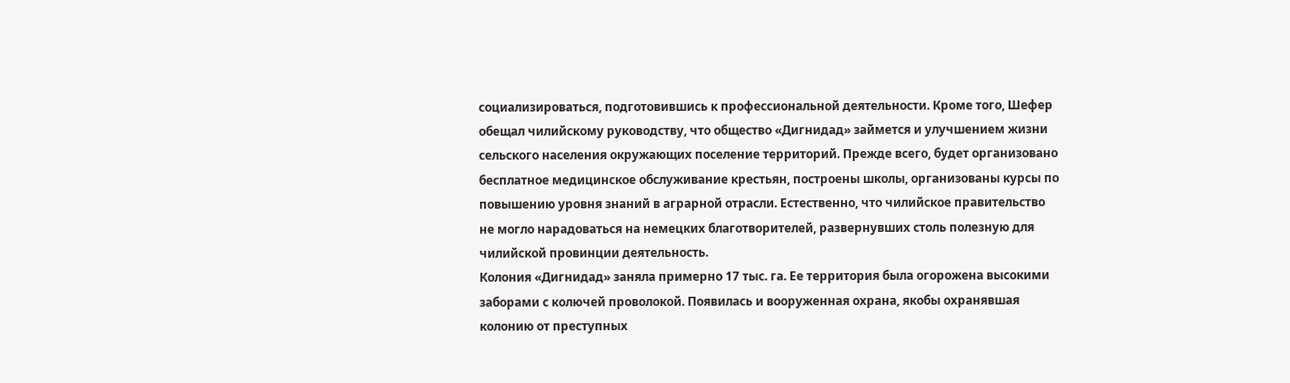социализироваться, подготовившись к профессиональной деятельности. Кроме того, Шефер обещал чилийскому руководству, что общество «Дигнидад» займется и улучшением жизни сельского населения окружающих поселение территорий. Прежде всего, будет организовано бесплатное медицинское обслуживание крестьян, построены школы, организованы курсы по повышению уровня знаний в аграрной отрасли. Естественно, что чилийское правительство не могло нарадоваться на немецких благотворителей, развернувших столь полезную для чилийской провинции деятельность.
Колония «Дигнидад» заняла примерно 17 тыс. га. Ее территория была огорожена высокими заборами с колючей проволокой. Появилась и вооруженная охрана, якобы охранявшая колонию от преступных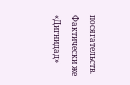посягательств. Фактически же «Дигнидад»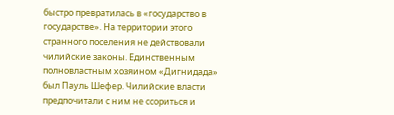быстро превратилась в «государство в государстве». На территории этого странного поселения не действовали чилийские законы. Единственным полновластным хозяином «Дигнидада» был Пауль Шефер. Чилийские власти предпочитали с ним не ссориться и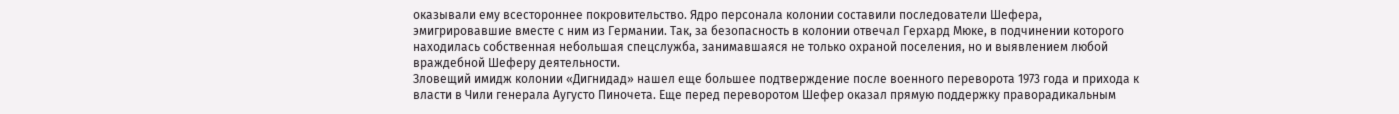оказывали ему всестороннее покровительство. Ядро персонала колонии составили последователи Шефера, эмигрировавшие вместе с ним из Германии. Так, за безопасность в колонии отвечал Герхард Мюке, в подчинении которого находилась собственная небольшая спецслужба, занимавшаяся не только охраной поселения, но и выявлением любой враждебной Шеферу деятельности.
Зловещий имидж колонии «Дигнидад» нашел еще большее подтверждение после военного переворота 1973 года и прихода к власти в Чили генерала Аугусто Пиночета. Еще перед переворотом Шефер оказал прямую поддержку праворадикальным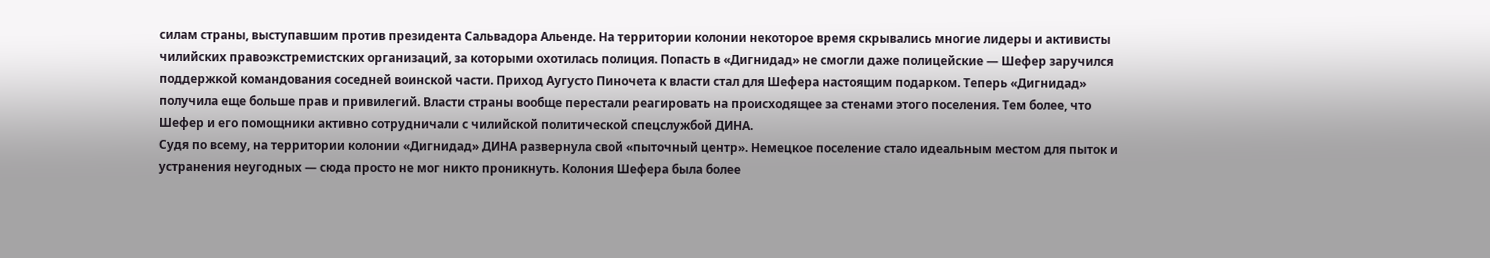силам страны, выступавшим против президента Сальвадора Альенде. На территории колонии некоторое время скрывались многие лидеры и активисты чилийских правоэкстремистских организаций, за которыми охотилась полиция. Попасть в «Дигнидад» не смогли даже полицейские — Шефер заручился поддержкой командования соседней воинской части. Приход Аугусто Пиночета к власти стал для Шефера настоящим подарком. Теперь «Дигнидад» получила еще больше прав и привилегий. Власти страны вообще перестали реагировать на происходящее за стенами этого поселения. Тем более, что Шефер и его помощники активно сотрудничали с чилийской политической спецслужбой ДИНА.
Судя по всему, на территории колонии «Дигнидад» ДИНА развернула свой «пыточный центр». Немецкое поселение стало идеальным местом для пыток и устранения неугодных — сюда просто не мог никто проникнуть. Колония Шефера была более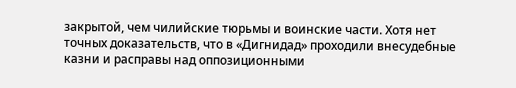закрытой, чем чилийские тюрьмы и воинские части. Хотя нет точных доказательств, что в «Дигнидад» проходили внесудебные казни и расправы над оппозиционными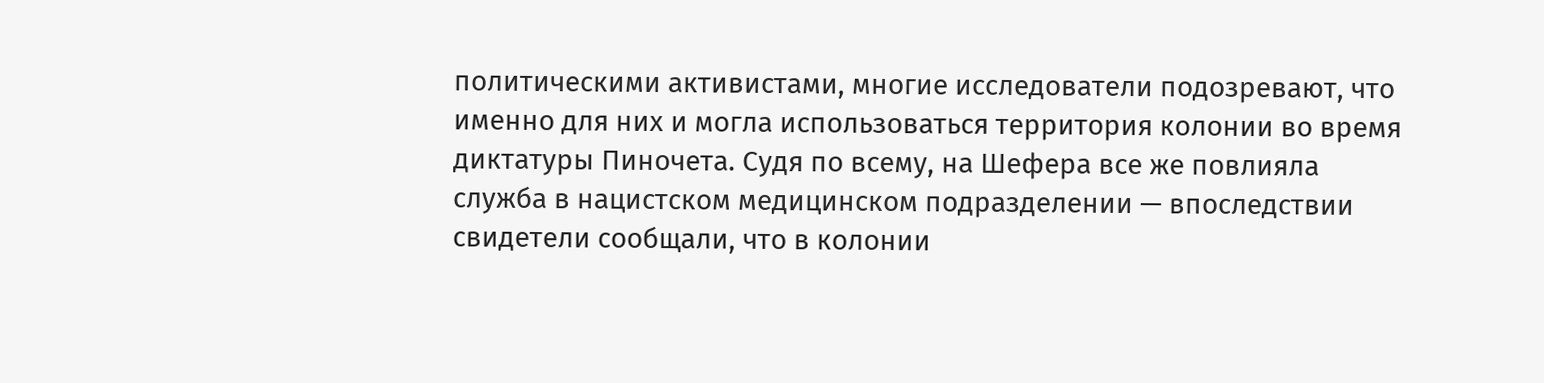политическими активистами, многие исследователи подозревают, что именно для них и могла использоваться территория колонии во время диктатуры Пиночета. Судя по всему, на Шефера все же повлияла служба в нацистском медицинском подразделении — впоследствии свидетели сообщали, что в колонии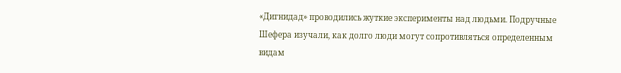«Дигнидад» проводились жуткие эксперименты над людьми. Подручные Шефера изучали, как долго люди могут сопротивляться определенным видам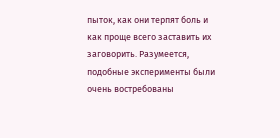пыток, как они терпят боль и как проще всего заставить их заговорить. Разумеется, подобные эксперименты были очень востребованы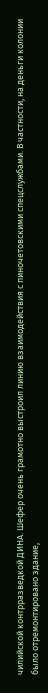чилийской контрразведкой ДИНА. Шефер очень грамотно выстроил линию взаимодействия с пиночетовскими спецслужбами. В частности, на деньги колонии было отремонтировано здание,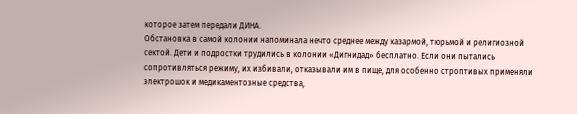которое затем передали ДИНА.
Обстановка в самой колонии напоминала нечто среднее между казармой, тюрьмой и религиозной сектой. Дети и подростки трудились в колонии «Дигнидад» бесплатно. Если они пытались сопротивляться режиму, их избивали, отказывали им в пище, для особенно строптивых применяли электрошок и медикаментозные средства,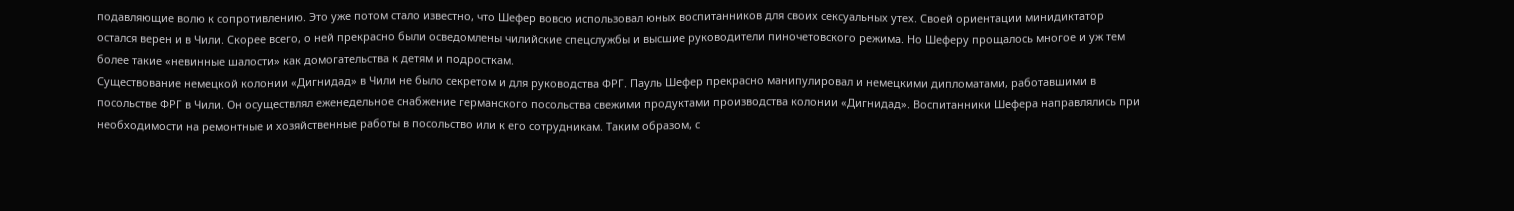подавляющие волю к сопротивлению. Это уже потом стало известно, что Шефер вовсю использовал юных воспитанников для своих сексуальных утех. Своей ориентации минидиктатор остался верен и в Чили. Скорее всего, о ней прекрасно были осведомлены чилийские спецслужбы и высшие руководители пиночетовского режима. Но Шеферу прощалось многое и уж тем более такие «невинные шалости» как домогательства к детям и подросткам.
Существование немецкой колонии «Дигнидад» в Чили не было секретом и для руководства ФРГ. Пауль Шефер прекрасно манипулировал и немецкими дипломатами, работавшими в посольстве ФРГ в Чили. Он осуществлял еженедельное снабжение германского посольства свежими продуктами производства колонии «Дигнидад». Воспитанники Шефера направлялись при необходимости на ремонтные и хозяйственные работы в посольство или к его сотрудникам. Таким образом, с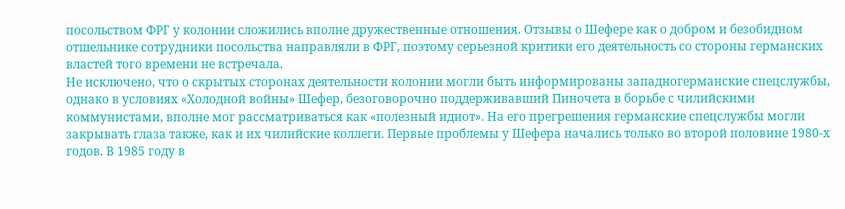посольством ФРГ у колонии сложились вполне дружественные отношения. Отзывы о Шефере как о добром и безобидном отшельнике сотрудники посольства направляли в ФРГ, поэтому серьезной критики его деятельность со стороны германских властей того времени не встречала.
Не исключено, что о скрытых сторонах деятельности колонии могли быть информированы западногерманские спецслужбы, однако в условиях «Холодной войны» Шефер, безоговорочно поддерживавший Пиночета в борьбе с чилийскими коммунистами, вполне мог рассматриваться как «полезный идиот». На его прегрешения германские спецслужбы могли закрывать глаза также, как и их чилийские коллеги. Первые проблемы у Шефера начались только во второй половине 1980-х годов. В 1985 году в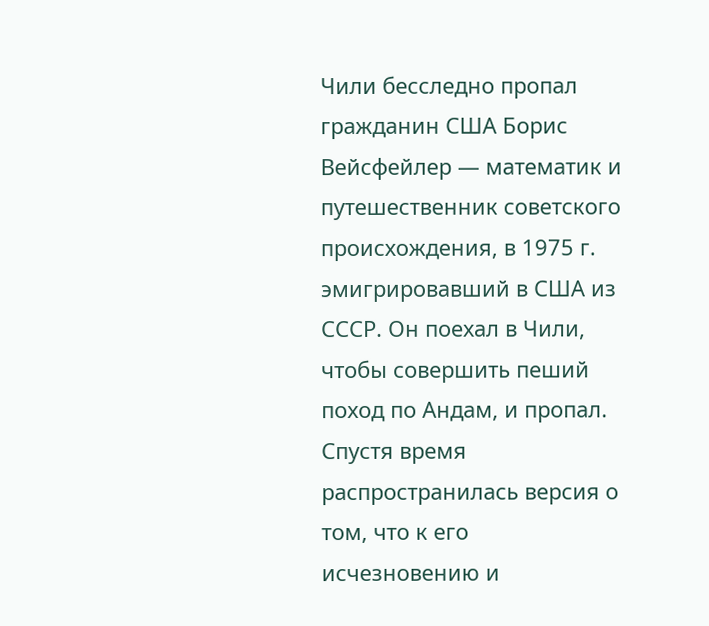Чили бесследно пропал гражданин США Борис Вейсфейлер — математик и путешественник советского происхождения, в 1975 г. эмигрировавший в США из СССР. Он поехал в Чили, чтобы совершить пеший поход по Андам, и пропал. Спустя время распространилась версия о том, что к его исчезновению и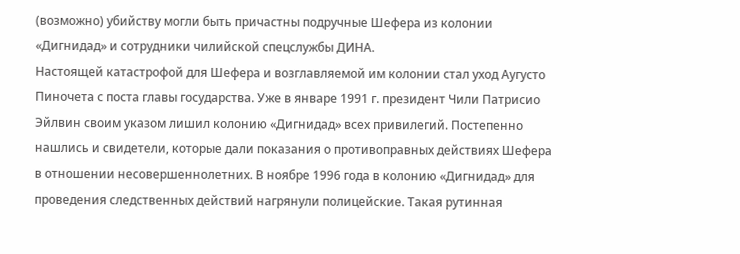(возможно) убийству могли быть причастны подручные Шефера из колонии «Дигнидад» и сотрудники чилийской спецслужбы ДИНА.
Настоящей катастрофой для Шефера и возглавляемой им колонии стал уход Аугусто Пиночета с поста главы государства. Уже в январе 1991 г. президент Чили Патрисио Эйлвин своим указом лишил колонию «Дигнидад» всех привилегий. Постепенно нашлись и свидетели, которые дали показания о противоправных действиях Шефера в отношении несовершеннолетних. В ноябре 1996 года в колонию «Дигнидад» для проведения следственных действий нагрянули полицейские. Такая рутинная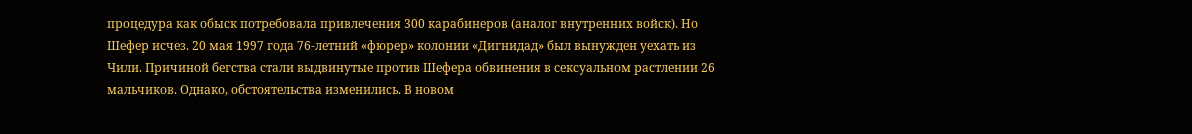процедура как обыск потребовала привлечения 300 карабинеров (аналог внутренних войск). Но Шефер исчез. 20 мая 1997 года 76-летний «фюрер» колонии «Дигнидад» был вынужден уехать из Чили. Причиной бегства стали выдвинутые против Шефера обвинения в сексуальном растлении 26 мальчиков. Однако, обстоятельства изменились. В новом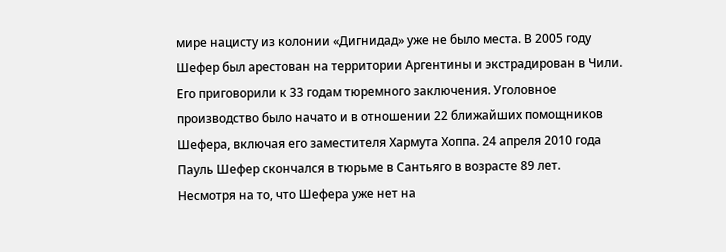мире нацисту из колонии «Дигнидад» уже не было места. В 2005 году Шефер был арестован на территории Аргентины и экстрадирован в Чили. Его приговорили к 33 годам тюремного заключения. Уголовное производство было начато и в отношении 22 ближайших помощников Шефера, включая его заместителя Хармута Хоппа. 24 апреля 2010 года Пауль Шефер скончался в тюрьме в Сантьяго в возрасте 89 лет.
Несмотря на то, что Шефера уже нет на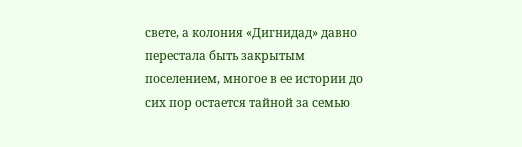свете, а колония «Дигнидад» давно перестала быть закрытым поселением, многое в ее истории до сих пор остается тайной за семью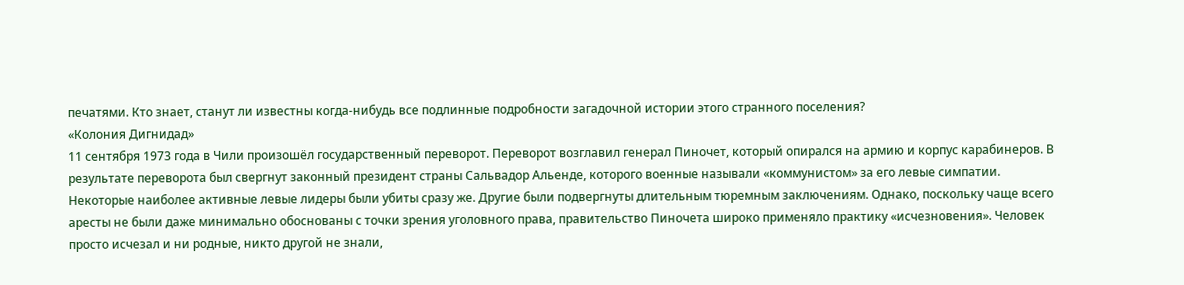печатями. Кто знает, станут ли известны когда-нибудь все подлинные подробности загадочной истории этого странного поселения?
«Колония Дигнидад»
11 сентября 1973 года в Чили произошёл государственный переворот. Переворот возглавил генерал Пиночет, который опирался на армию и корпус карабинеров. В результате переворота был свергнут законный президент страны Сальвадор Альенде, которого военные называли «коммунистом» за его левые симпатии.
Некоторые наиболее активные левые лидеры были убиты сразу же. Другие были подвергнуты длительным тюремным заключениям. Однако, поскольку чаще всего аресты не были даже минимально обоснованы с точки зрения уголовного права, правительство Пиночета широко применяло практику «исчезновения». Человек просто исчезал и ни родные, никто другой не знали,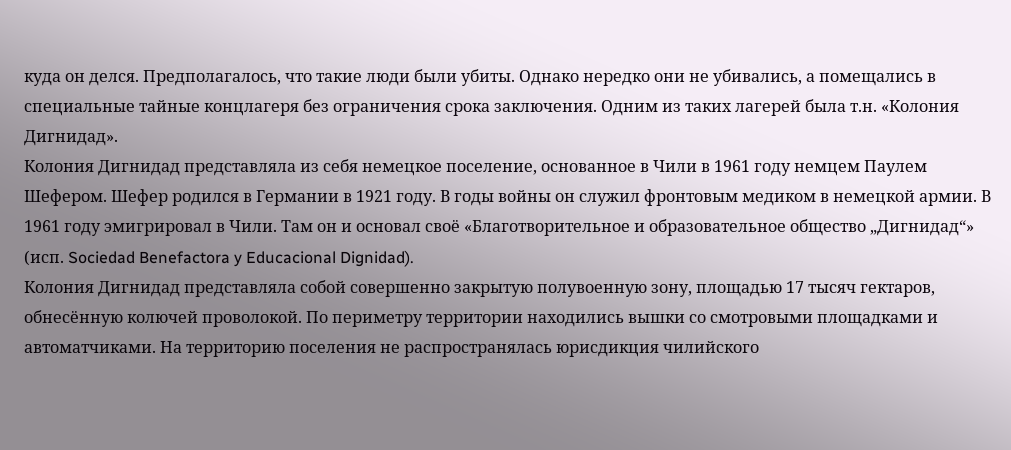куда он делся. Предполагалось, что такие люди были убиты. Однако нередко они не убивались, а помещались в специальные тайные концлагеря без ограничения срока заключения. Одним из таких лагерей была т.н. «Колония Дигнидад».
Колония Дигнидад представляла из себя немецкое поселение, основанное в Чили в 1961 году немцем Паулем Шефером. Шефер родился в Германии в 1921 году. В годы войны он служил фронтовым медиком в немецкой армии. В 1961 году эмигрировал в Чили. Там он и основал своё «Благотворительное и образовательное общество „Дигнидад“» (исп. Sociedad Benefactora y Educacional Dignidad).
Колония Дигнидад представляла собой совершенно закрытую полувоенную зону, площадью 17 тысяч гектаров, обнесённую колючей проволокой. По периметру территории находились вышки со смотровыми площадками и автоматчиками. На территорию поселения не распространялась юрисдикция чилийского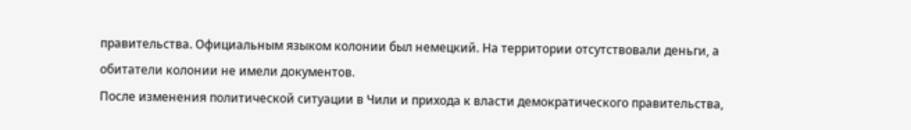правительства. Официальным языком колонии был немецкий. На территории отсутствовали деньги, а обитатели колонии не имели документов.
После изменения политической ситуации в Чили и прихода к власти демократического правительства,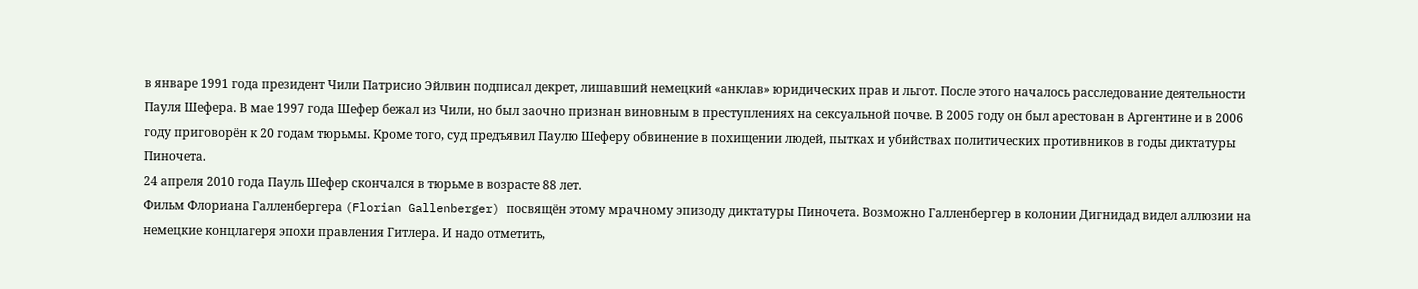в январе 1991 года президент Чили Патрисио Эйлвин подписал декрет, лишавший немецкий «анклав» юридических прав и льгот. После этого началось расследование деятельности Пауля Шефера. В мае 1997 года Шефер бежал из Чили, но был заочно признан виновным в преступлениях на сексуальной почве. В 2005 году он был арестован в Аргентине и в 2006 году приговорён к 20 годам тюрьмы. Кроме того, суд предъявил Паулю Шеферу обвинение в похищении людей, пытках и убийствах политических противников в годы диктатуры Пиночета.
24 апреля 2010 года Пауль Шефер скончался в тюрьме в возрасте 88 лет.
Фильм Флориана Галленбергера (Florian Gallenberger) посвящён этому мрачному эпизоду диктатуры Пиночета. Возможно Галленбергер в колонии Дигнидад видел аллюзии на немецкие концлагеря эпохи правления Гитлера. И надо отметить,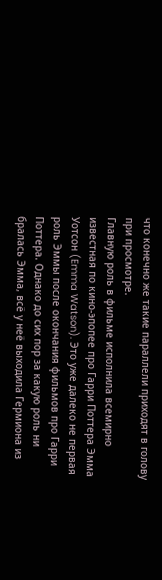что конечно же такие параллели приходят в голову при просмотре.
Главную роль в фильме исполнила всемирно известная по кино-эпопее про Гарри Поттера Эмма Уотсон (Emma Watson). Это уже далеко не первая роль Эммы после окончания фильмов про Гарри Поттера. Однако до сих пор за какую роль ни бралась Эмма, всё у неё выходила Гермиона из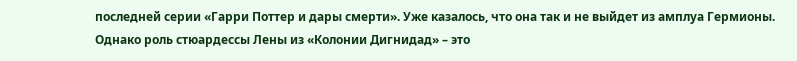последней серии «Гарри Поттер и дары смерти». Уже казалось, что она так и не выйдет из амплуа Гермионы. Однако роль стюардессы Лены из «Колонии Дигнидад» – это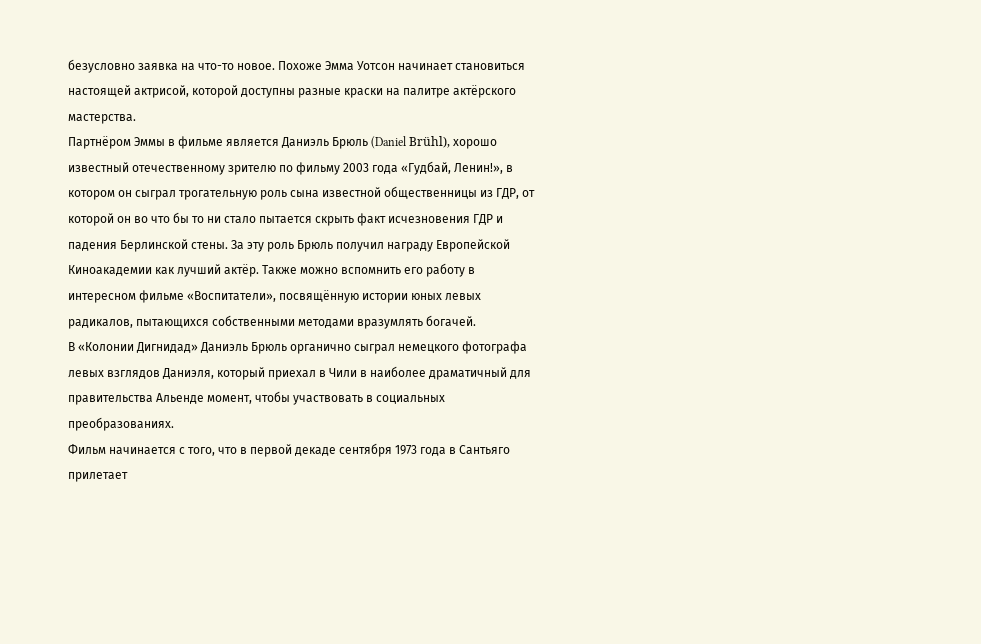безусловно заявка на что-то новое. Похоже Эмма Уотсон начинает становиться настоящей актрисой, которой доступны разные краски на палитре актёрского мастерства.
Партнёром Эммы в фильме является Даниэль Брюль (Daniel Brühl), хорошо известный отечественному зрителю по фильму 2003 года «Гудбай, Ленин!», в котором он сыграл трогательную роль сына известной общественницы из ГДР, от которой он во что бы то ни стало пытается скрыть факт исчезновения ГДР и падения Берлинской стены. За эту роль Брюль получил награду Европейской Киноакадемии как лучший актёр. Также можно вспомнить его работу в интересном фильме «Воспитатели», посвящённую истории юных левых радикалов, пытающихся собственными методами вразумлять богачей.
В «Колонии Дигнидад» Даниэль Брюль органично сыграл немецкого фотографа левых взглядов Даниэля, который приехал в Чили в наиболее драматичный для правительства Альенде момент, чтобы участвовать в социальных преобразованиях.
Фильм начинается с того, что в первой декаде сентября 1973 года в Сантьяго прилетает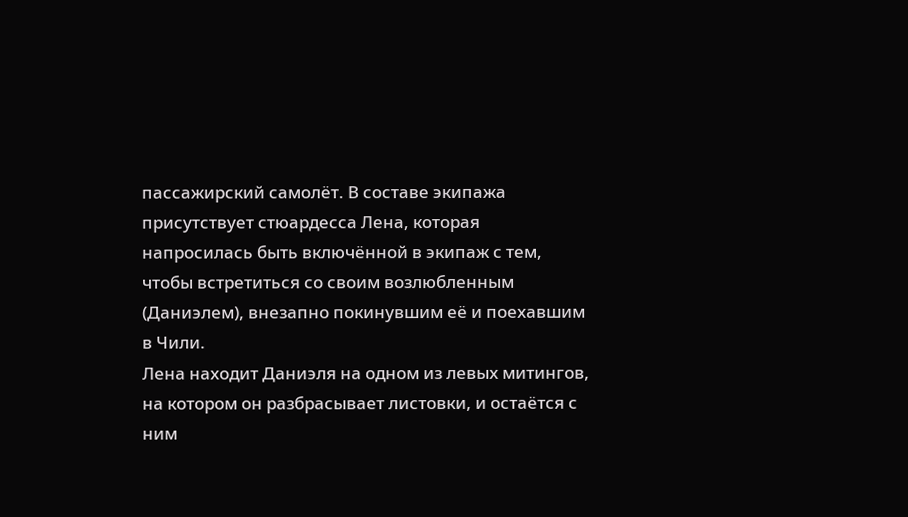пассажирский самолёт. В составе экипажа присутствует стюардесса Лена, которая напросилась быть включённой в экипаж с тем, чтобы встретиться со своим возлюбленным (Даниэлем), внезапно покинувшим её и поехавшим в Чили.
Лена находит Даниэля на одном из левых митингов, на котором он разбрасывает листовки, и остаётся с ним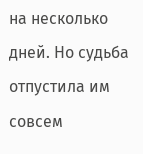на несколько дней. Но судьба отпустила им совсем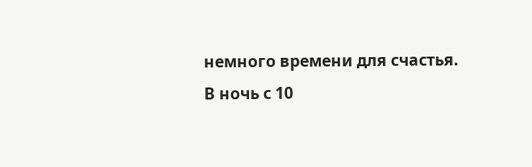немного времени для счастья.
В ночь с 10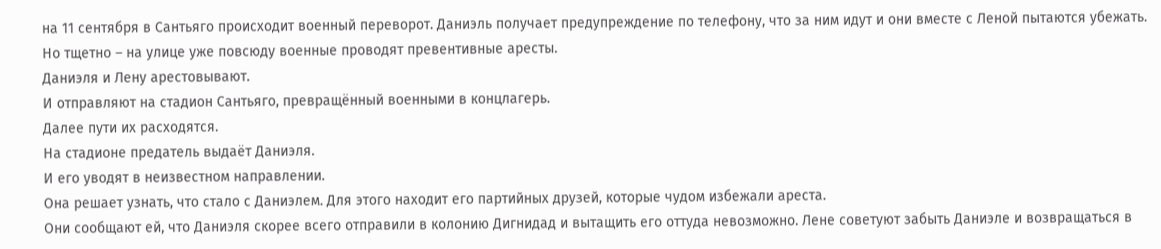на 11 сентября в Сантьяго происходит военный переворот. Даниэль получает предупреждение по телефону, что за ним идут и они вместе с Леной пытаются убежать.
Но тщетно – на улице уже повсюду военные проводят превентивные аресты.
Даниэля и Лену арестовывают.
И отправляют на стадион Сантьяго, превращённый военными в концлагерь.
Далее пути их расходятся.
На стадионе предатель выдаёт Даниэля.
И его уводят в неизвестном направлении.
Она решает узнать, что стало с Даниэлем. Для этого находит его партийных друзей, которые чудом избежали ареста.
Они сообщают ей, что Даниэля скорее всего отправили в колонию Дигнидад и вытащить его оттуда невозможно. Лене советуют забыть Даниэле и возвращаться в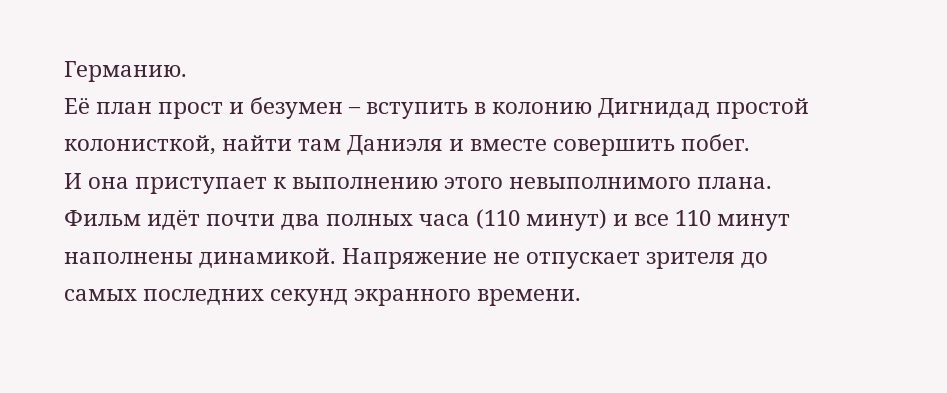Германию.
Её план прост и безумен – вступить в колонию Дигнидад простой колонисткой, найти там Даниэля и вместе совершить побег.
И она приступает к выполнению этого невыполнимого плана.
Фильм идёт почти два полных часа (110 минут) и все 110 минут наполнены динамикой. Напряжение не отпускает зрителя до самых последних секунд экранного времени.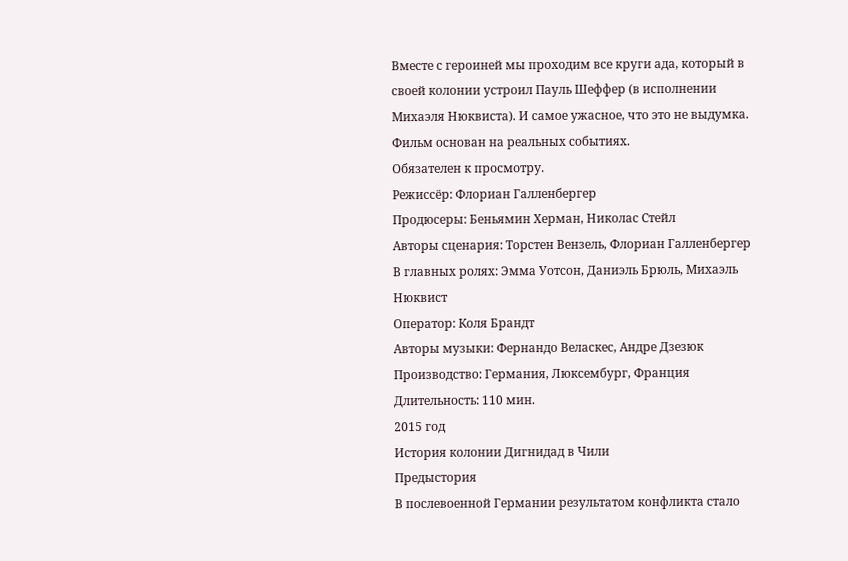Вместе с героиней мы проходим все круги ада, который в своей колонии устроил Пауль Шеффер (в исполнении Михаэля Нюквиста). И самое ужасное, что это не выдумка. Фильм основан на реальных событиях.
Обязателен к просмотру.
Режиссёр: Флориан Галленбергер
Продюсеры: Беньямин Херман, Николас Стейл
Авторы сценария: Торстен Вензель, Флориан Галленбергер
В главных ролях: Эмма Уотсон, Даниэль Брюль, Михаэль Нюквист
Оператор: Коля Брандт
Авторы музыки: Фернандо Веласкес, Андре Дзезюк
Производство: Германия, Люксембург, Франция
Длительность: 110 мин.
2015 год
История колонии Дигнидад в Чили
Предыстория
В послевоенной Германии результатом конфликта стало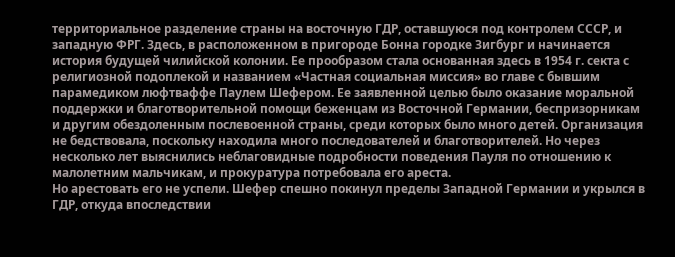территориальное разделение страны на восточную ГДР, оставшуюся под контролем СССР, и западную ФРГ. Здесь, в расположенном в пригороде Бонна городке Зигбург и начинается история будущей чилийской колонии. Ее прообразом стала основанная здесь в 1954 г. секта с религиозной подоплекой и названием «Частная социальная миссия» во главе с бывшим парамедиком люфтваффе Паулем Шефером. Ее заявленной целью было оказание моральной поддержки и благотворительной помощи беженцам из Восточной Германии, беспризорникам и другим обездоленным послевоенной страны, среди которых было много детей. Организация не бедствовала, поскольку находила много последователей и благотворителей. Но через несколько лет выяснились неблаговидные подробности поведения Пауля по отношению к малолетним мальчикам, и прокуратура потребовала его ареста.
Но арестовать его не успели. Шефер спешно покинул пределы Западной Германии и укрылся в ГДР, откуда впоследствии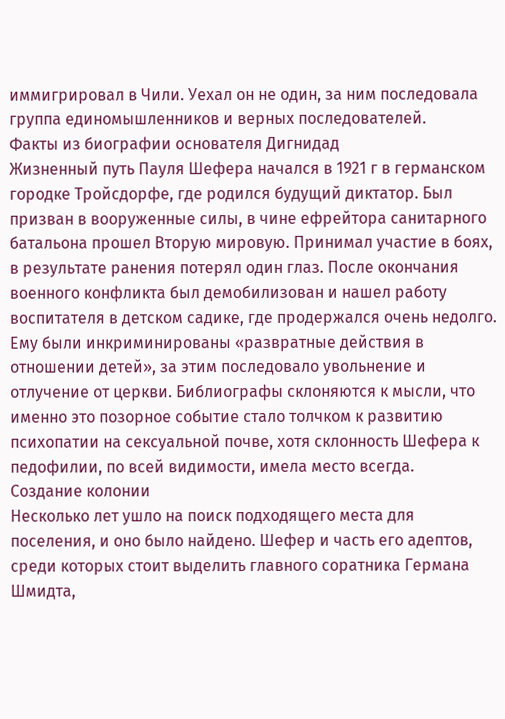иммигрировал в Чили. Уехал он не один, за ним последовала группа единомышленников и верных последователей.
Факты из биографии основателя Дигнидад
Жизненный путь Пауля Шефера начался в 1921 г в германском городке Тройсдорфе, где родился будущий диктатор. Был призван в вооруженные силы, в чине ефрейтора санитарного батальона прошел Вторую мировую. Принимал участие в боях, в результате ранения потерял один глаз. После окончания военного конфликта был демобилизован и нашел работу воспитателя в детском садике, где продержался очень недолго. Ему были инкриминированы «развратные действия в отношении детей», за этим последовало увольнение и отлучение от церкви. Библиографы склоняются к мысли, что именно это позорное событие стало толчком к развитию психопатии на сексуальной почве, хотя склонность Шефера к педофилии, по всей видимости, имела место всегда.
Создание колонии
Несколько лет ушло на поиск подходящего места для поселения, и оно было найдено. Шефер и часть его адептов, среди которых стоит выделить главного соратника Германа Шмидта,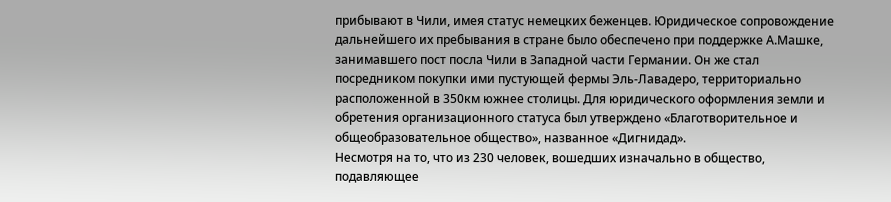прибывают в Чили, имея статус немецких беженцев. Юридическое сопровождение дальнейшего их пребывания в стране было обеспечено при поддержке А.Машке, занимавшего пост посла Чили в Западной части Германии. Он же стал посредником покупки ими пустующей фермы Эль-Лавадеро, территориально расположенной в 350км южнее столицы. Для юридического оформления земли и обретения организационного статуса был утверждено «Благотворительное и общеобразовательное общество», названное «Дигнидад».
Несмотря на то, что из 230 человек, вошедших изначально в общество, подавляющее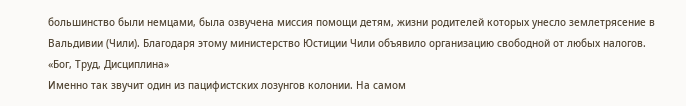большинство были немцами, была озвучена миссия помощи детям, жизни родителей которых унесло землетрясение в Вальдивии (Чили). Благодаря этому министерство Юстиции Чили объявило организацию свободной от любых налогов.
«Бог, Труд, Дисциплина»
Именно так звучит один из пацифистских лозунгов колонии. На самом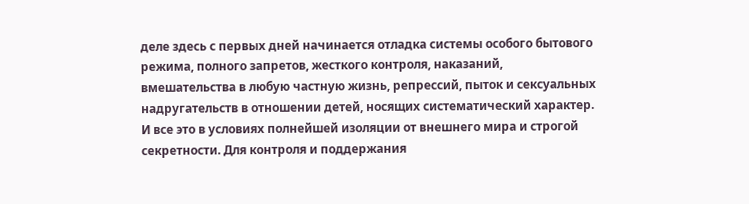деле здесь с первых дней начинается отладка системы особого бытового режима, полного запретов, жесткого контроля, наказаний, вмешательства в любую частную жизнь, репрессий, пыток и сексуальных надругательств в отношении детей, носящих систематический характер. И все это в условиях полнейшей изоляции от внешнего мира и строгой секретности. Для контроля и поддержания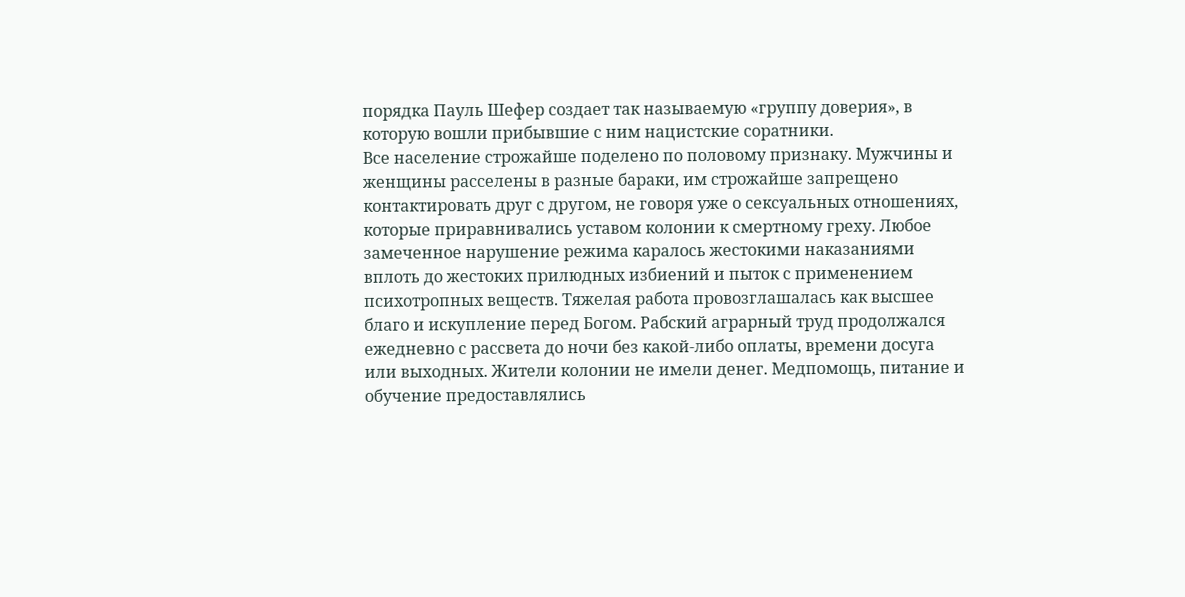порядка Пауль Шефер создает так называемую «группу доверия», в которую вошли прибывшие с ним нацистские соратники.
Все население строжайше поделено по половому признаку. Мужчины и женщины расселены в разные бараки, им строжайше запрещено контактировать друг с другом, не говоря уже о сексуальных отношениях, которые приравнивались уставом колонии к смертному греху. Любое замеченное нарушение режима каралось жестокими наказаниями вплоть до жестоких прилюдных избиений и пыток с применением психотропных веществ. Тяжелая работа провозглашалась как высшее благо и искупление перед Богом. Рабский аграрный труд продолжался ежедневно с рассвета до ночи без какой-либо оплаты, времени досуга или выходных. Жители колонии не имели денег. Медпомощь, питание и обучение предоставлялись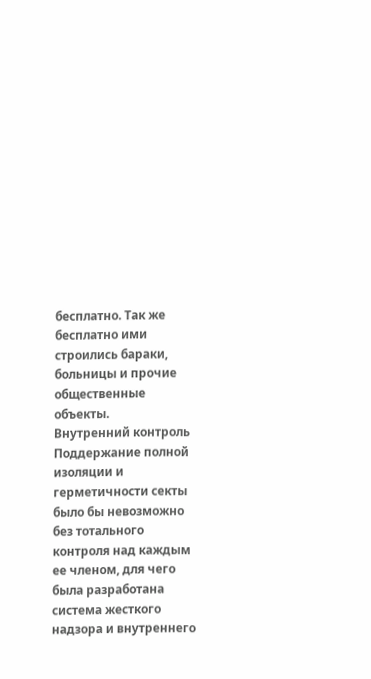бесплатно. Так же бесплатно ими строились бараки, больницы и прочие общественные объекты.
Внутренний контроль
Поддержание полной изоляции и герметичности секты было бы невозможно без тотального контроля над каждым ее членом, для чего была разработана система жесткого надзора и внутреннего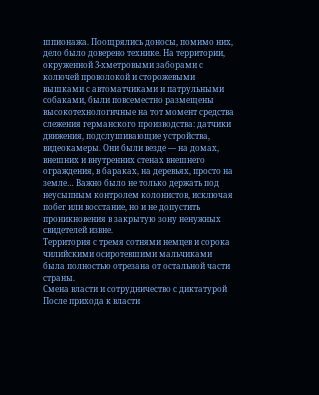шпионажа. Поощрялись доносы, помимо них, дело было доверено технике. На территории, окруженной 3-хметровыми заборами с колючей проволокой и сторожевыми вышками с автоматчиками и патрульными собаками, были повсеместно размещены высокотехнологичные на тот момент средства слежения германского производства: датчики движения, подслушивающие устройства, видеокамеры. Они были везде — на домах, внешних и внутренних стенах внешнего ограждения, в бараках, на деревьях, просто на земле… Важно было не только держать под неусыпным контролем колонистов, исключая побег или восстание, но и не допустить проникновения в закрытую зону ненужных свидетелей извне.
Территория с тремя сотнями немцев и сорока чилийскими осиротевшими мальчиками была полностью отрезана от остальной части страны.
Смена власти и сотрудничество с диктатурой
После прихода к власти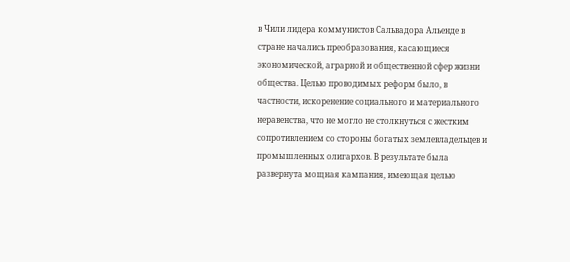в Чили лидера коммунистов Сальвадора Альенде в стране начались преобразования, касающиеся экономической, аграрной и общественной сфер жизни общества. Целью проводимых реформ было, в частности, искоренение социального и материального неравенства, что не могло не столкнуться с жестким сопротивлением со стороны богатых землевладельцев и промышленных олигархов. В результате была развернута мощная кампания, имеющая целью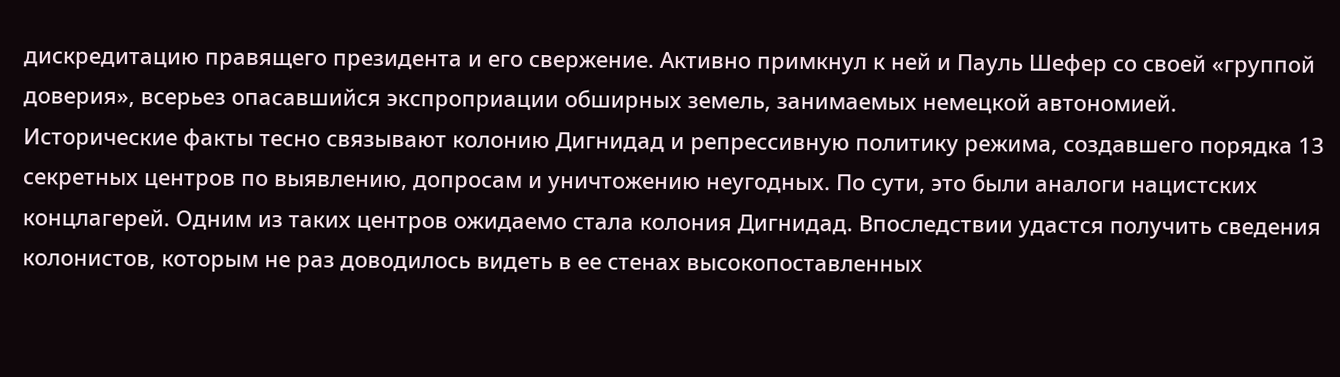дискредитацию правящего президента и его свержение. Активно примкнул к ней и Пауль Шефер со своей «группой доверия», всерьез опасавшийся экспроприации обширных земель, занимаемых немецкой автономией.
Исторические факты тесно связывают колонию Дигнидад и репрессивную политику режима, создавшего порядка 13 секретных центров по выявлению, допросам и уничтожению неугодных. По сути, это были аналоги нацистских концлагерей. Одним из таких центров ожидаемо стала колония Дигнидад. Впоследствии удастся получить сведения колонистов, которым не раз доводилось видеть в ее стенах высокопоставленных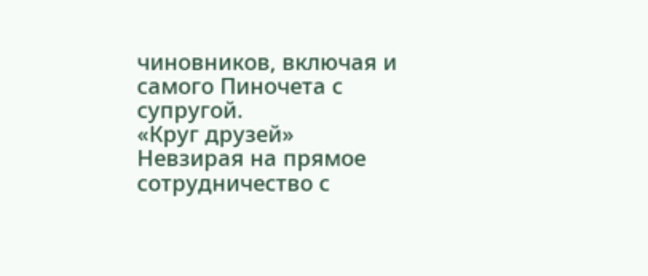чиновников, включая и самого Пиночета с супругой.
«Круг друзей»
Невзирая на прямое сотрудничество с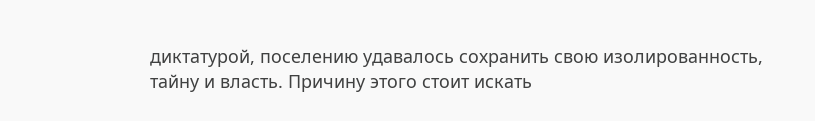диктатурой, поселению удавалось сохранить свою изолированность, тайну и власть. Причину этого стоит искать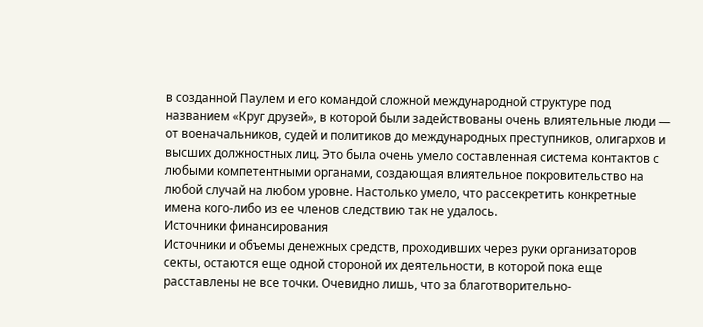в созданной Паулем и его командой сложной международной структуре под названием «Круг друзей», в которой были задействованы очень влиятельные люди — от военачальников, судей и политиков до международных преступников, олигархов и высших должностных лиц. Это была очень умело составленная система контактов с любыми компетентными органами, создающая влиятельное покровительство на любой случай на любом уровне. Настолько умело, что рассекретить конкретные имена кого-либо из ее членов следствию так не удалось.
Источники финансирования
Источники и объемы денежных средств, проходивших через руки организаторов секты, остаются еще одной стороной их деятельности, в которой пока еще расставлены не все точки. Очевидно лишь, что за благотворительно-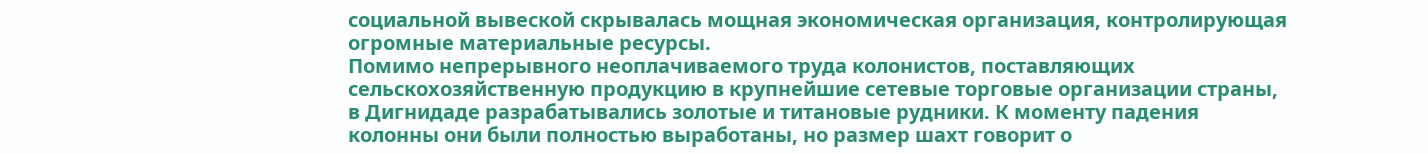социальной вывеской скрывалась мощная экономическая организация, контролирующая огромные материальные ресурсы.
Помимо непрерывного неоплачиваемого труда колонистов, поставляющих сельскохозяйственную продукцию в крупнейшие сетевые торговые организации страны, в Дигнидаде разрабатывались золотые и титановые рудники. К моменту падения колонны они были полностью выработаны, но размер шахт говорит о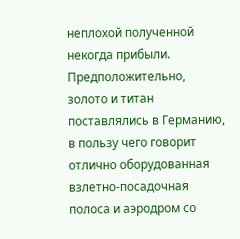неплохой полученной некогда прибыли. Предположительно, золото и титан поставлялись в Германию, в пользу чего говорит отлично оборудованная взлетно-посадочная полоса и аэродром со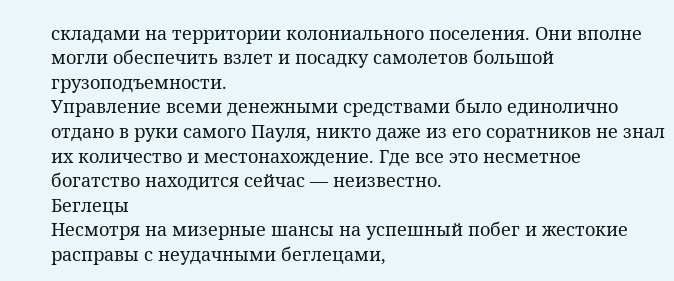складами на территории колониального поселения. Они вполне могли обеспечить взлет и посадку самолетов большой грузоподъемности.
Управление всеми денежными средствами было единолично отдано в руки самого Пауля, никто даже из его соратников не знал их количество и местонахождение. Где все это несметное богатство находится сейчас — неизвестно.
Беглецы
Несмотря на мизерные шансы на успешный побег и жестокие расправы с неудачными беглецами,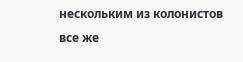нескольким из колонистов все же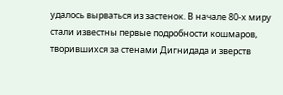удалось вырваться из застенок. В начале 80-х миру стали известны первые подробности кошмаров, творившихся за стенами Дигнидада и зверств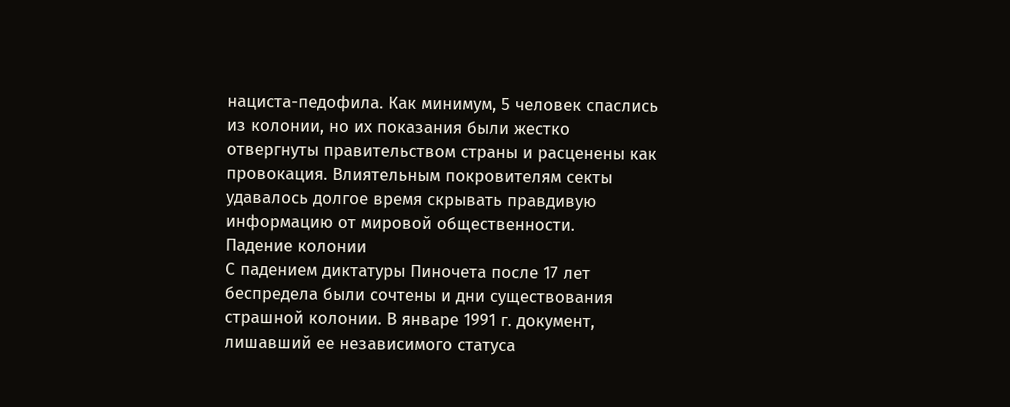нациста-педофила. Как минимум, 5 человек спаслись из колонии, но их показания были жестко отвергнуты правительством страны и расценены как провокация. Влиятельным покровителям секты удавалось долгое время скрывать правдивую информацию от мировой общественности.
Падение колонии
С падением диктатуры Пиночета после 17 лет беспредела были сочтены и дни существования страшной колонии. В январе 1991 г. документ, лишавший ее независимого статуса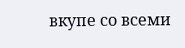вкупе со всеми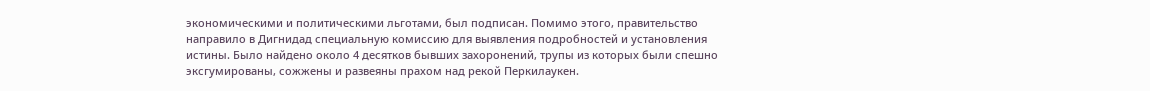экономическими и политическими льготами, был подписан. Помимо этого, правительство направило в Дигнидад специальную комиссию для выявления подробностей и установления истины. Было найдено около 4 десятков бывших захоронений, трупы из которых были спешно эксгумированы, сожжены и развеяны прахом над рекой Перкилаукен.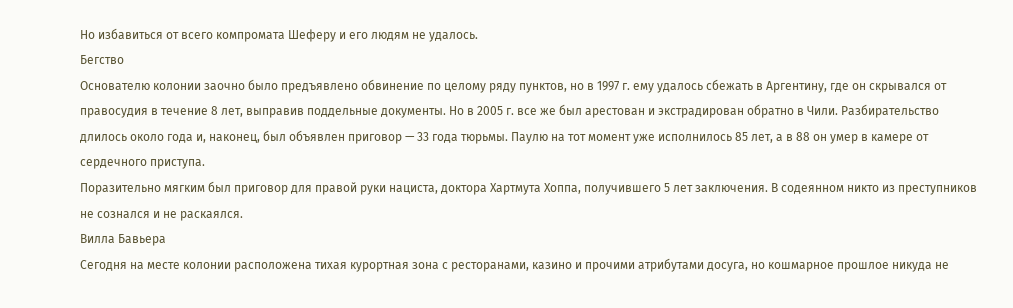Но избавиться от всего компромата Шеферу и его людям не удалось.
Бегство
Основателю колонии заочно было предъявлено обвинение по целому ряду пунктов, но в 1997 г. ему удалось сбежать в Аргентину, где он скрывался от правосудия в течение 8 лет, выправив поддельные документы. Но в 2005 г. все же был арестован и экстрадирован обратно в Чили. Разбирательство длилось около года и, наконец, был объявлен приговор — 33 года тюрьмы. Паулю на тот момент уже исполнилось 85 лет, а в 88 он умер в камере от сердечного приступа.
Поразительно мягким был приговор для правой руки нациста, доктора Хартмута Хоппа, получившего 5 лет заключения. В содеянном никто из преступников не сознался и не раскаялся.
Вилла Бавьера
Сегодня на месте колонии расположена тихая курортная зона с ресторанами, казино и прочими атрибутами досуга, но кошмарное прошлое никуда не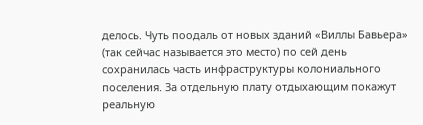делось. Чуть поодаль от новых зданий «Виллы Бавьера» (так сейчас называется это место) по сей день сохранилась часть инфраструктуры колониального поселения. За отдельную плату отдыхающим покажут реальную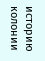историю колонии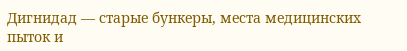Дигнидад — старые бункеры, места медицинских пыток и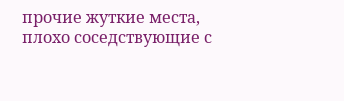прочие жуткие места, плохо соседствующие с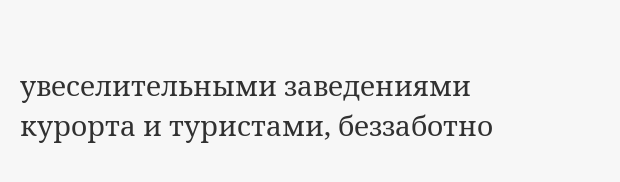увеселительными заведениями курорта и туристами, беззаботно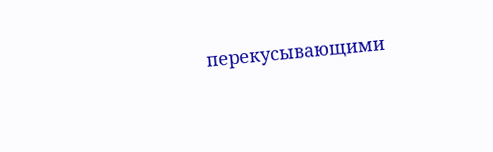перекусывающими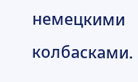немецкими колбасками.